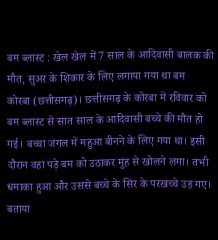बम ब्लास्ट : खेल खेल में 7 साल के आदिवासी बालक की मौत, सुअर के शिकार के लिए लगाया गया था बम
कोरबा (छत्तीसगढ़)। छत्तीसगढ़ के कोरबा में रविवार को बम ब्लास्ट से सात साल के आदिवासी बच्चे की मौत हो गई। बच्चा जंगल में महुआ बीनने के लिए गया था। इसी दौरान वहां पड़े बम को उठाकर मुंह से खोलने लगा। तभी धमाका हुआ और उससे बच्चे के सिर के परखच्चे उड़ गए। बताया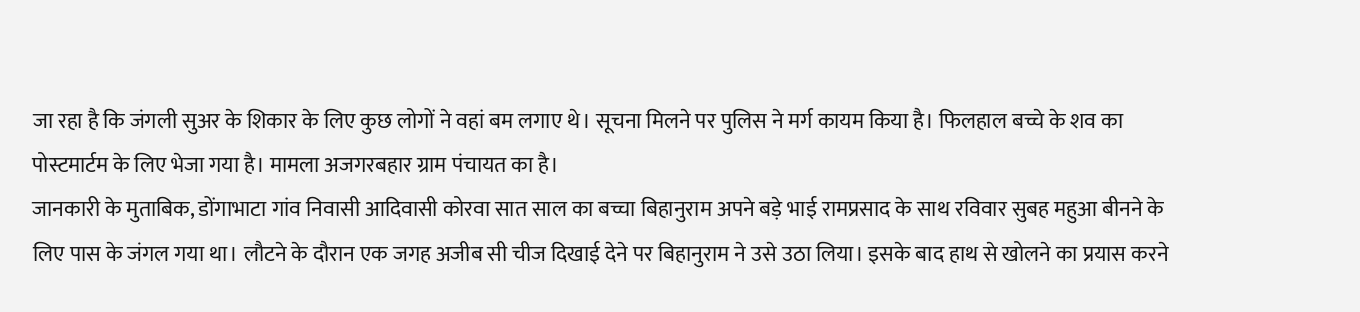जा रहा है कि जंगली सुअर के शिकार के लिए कुछ लोगों ने वहां बम लगाए थे। सूचना मिलने पर पुलिस ने मर्ग कायम किया है। फिलहाल बच्चे के शव का पोस्टमार्टम के लिए भेजा गया है। मामला अजगरबहार ग्राम पंचायत का है।
जानकारी के मुताबिक, डोंगाभाटा गांव निवासी आदिवासी कोरवा सात साल का बच्चा बिहानुराम अपने बड़े भाई रामप्रसाद के साथ रविवार सुबह महुआ बीनने के लिए पास के जंगल गया था। लौटने के दौरान एक जगह अजीब सी चीज दिखाई देने पर बिहानुराम ने उसे उठा लिया। इसके बाद हाथ से खोलने का प्रयास करने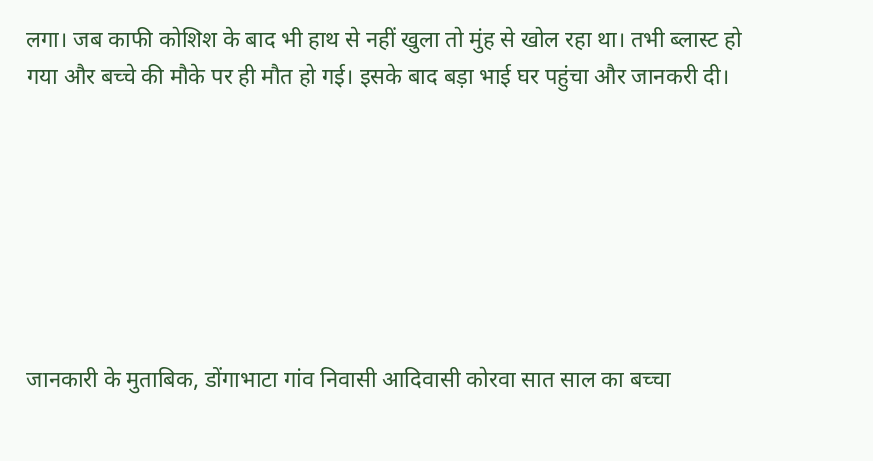लगा। जब काफी कोशिश के बाद भी हाथ से नहीं खुला तो मुंह से खोल रहा था। तभी ब्लास्ट हो गया और बच्चे की मौके पर ही मौत हो गई। इसके बाद बड़ा भाई घर पहुंचा और जानकरी दी।







जानकारी के मुताबिक, डोंगाभाटा गांव निवासी आदिवासी कोरवा सात साल का बच्चा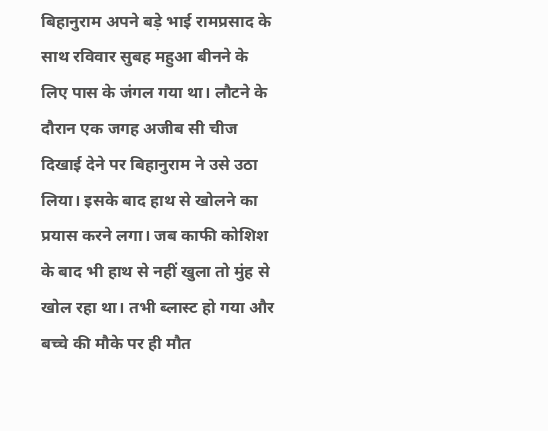बिहानुराम अपने बड़े भाई रामप्रसाद के साथ रविवार सुबह महुआ बीनने के लिए पास के जंगल गया था। लौटने के दौरान एक जगह अजीब सी चीज दिखाई देने पर बिहानुराम ने उसे उठा लिया। इसके बाद हाथ से खोलने का प्रयास करने लगा। जब काफी कोशिश के बाद भी हाथ से नहीं खुला तो मुंह से खोल रहा था। तभी ब्लास्ट हो गया और बच्चे की मौके पर ही मौत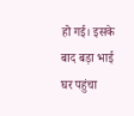हो गई। इसके बाद बड़ा भाई घर पहुंचा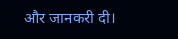और जानकरी दी।